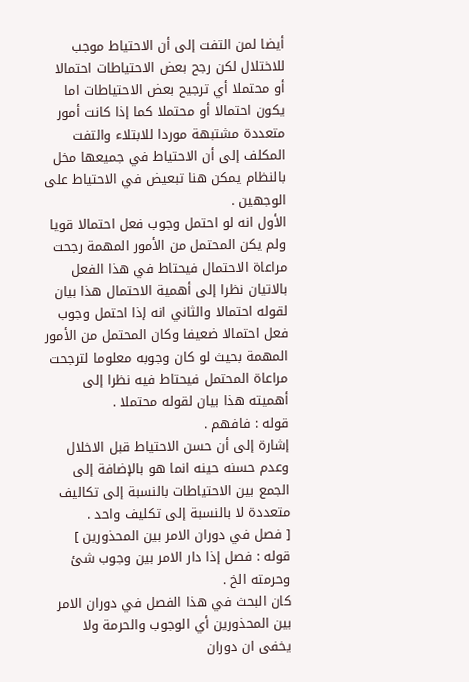أيضا لمن التفت إلى أن الاحتياط موجب للاختلال لكن رجح بعض الاحتياطات احتمالا أو محتملا أي ترجيح بعض الاحتياطات اما يكون احتمالا أو محتملا كما إذا كانت أمور متعددة مشتبهة موردا للابتلاء والتفت المكلف إلى أن الاحتياط في جميعها مخل بالنظام يمكن هنا تبعيض في الاحتياط على الوجهين .
الأول انه لو احتمل وجوب فعل احتمالا قويا ولم يكن المحتمل من الأمور المهمة رجحت مراعاة الاحتمال فيحتاط في هذا الفعل بالاتيان نظرا إلى أهمية الاحتمال هذا بيان لقوله احتمالا والثاني انه إذا احتمل وجوب فعل احتمالا ضعيفا وكان المحتمل من الأمور المهمة بحيث لو كان وجوبه معلوما لترجحت مراعاة المحتمل فيحتاط فيه نظرا إلى أهميته هذا بيان لقوله محتملا .
قوله : فافهم .
إشارة إلى أن حسن الاحتياط قبل الاخلال وعدم حسنه حينه انما هو بالإضافة إلى الجمع بين الاحتياطات بالنسبة إلى تكاليف متعددة لا بالنسبة إلى تكليف واحد .
[ فصل في دوران الامر بين المحذورين ]
قوله : فصل إذا دار الامر بين وجوب شئ وحرمته الخ .
كان البحث في هذا الفصل في دوران الامر بين المحذورين أي الوجوب والحرمة ولا يخفى ان دوران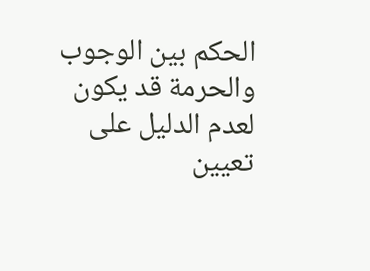الحكم بين الوجوب والحرمة قد يكون لعدم الدليل على تعيين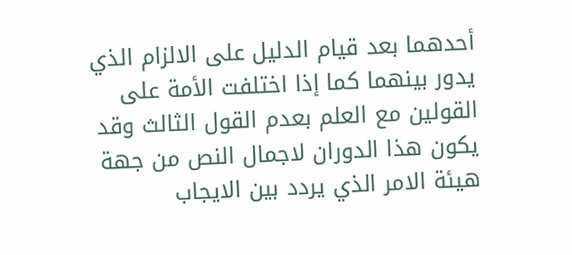أحدهما بعد قيام الدليل على الالزام الذي يدور بينهما كما إذا اختلفت الأمة على القولين مع العلم بعدم القول الثالث وقد يكون هذا الدوران لاجمال النص من جهة هيئة الامر الذي يردد بين الايجاب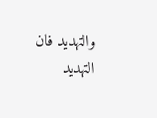والتهديد فان التهديد